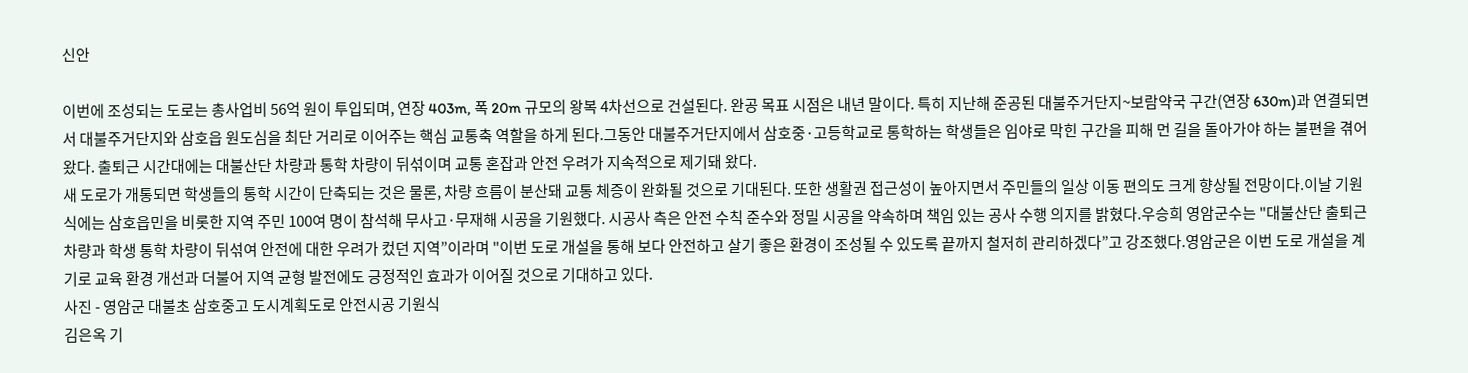신안

이번에 조성되는 도로는 총사업비 56억 원이 투입되며, 연장 403m, 폭 20m 규모의 왕복 4차선으로 건설된다. 완공 목표 시점은 내년 말이다. 특히 지난해 준공된 대불주거단지~보람약국 구간(연장 630m)과 연결되면서 대불주거단지와 삼호읍 원도심을 최단 거리로 이어주는 핵심 교통축 역할을 하게 된다.그동안 대불주거단지에서 삼호중·고등학교로 통학하는 학생들은 임야로 막힌 구간을 피해 먼 길을 돌아가야 하는 불편을 겪어왔다. 출퇴근 시간대에는 대불산단 차량과 통학 차량이 뒤섞이며 교통 혼잡과 안전 우려가 지속적으로 제기돼 왔다.
새 도로가 개통되면 학생들의 통학 시간이 단축되는 것은 물론, 차량 흐름이 분산돼 교통 체증이 완화될 것으로 기대된다. 또한 생활권 접근성이 높아지면서 주민들의 일상 이동 편의도 크게 향상될 전망이다.이날 기원식에는 삼호읍민을 비롯한 지역 주민 100여 명이 참석해 무사고·무재해 시공을 기원했다. 시공사 측은 안전 수칙 준수와 정밀 시공을 약속하며 책임 있는 공사 수행 의지를 밝혔다.우승희 영암군수는 "대불산단 출퇴근 차량과 학생 통학 차량이 뒤섞여 안전에 대한 우려가 컸던 지역”이라며 "이번 도로 개설을 통해 보다 안전하고 살기 좋은 환경이 조성될 수 있도록 끝까지 철저히 관리하겠다”고 강조했다.영암군은 이번 도로 개설을 계기로 교육 환경 개선과 더불어 지역 균형 발전에도 긍정적인 효과가 이어질 것으로 기대하고 있다.
사진 - 영암군 대불초 삼호중고 도시계획도로 안전시공 기원식
김은옥 기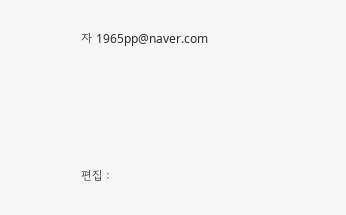자 1965pp@naver.com






편집 :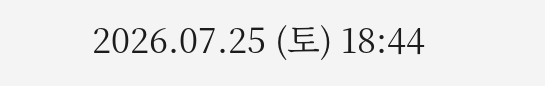2026.07.25 (토) 18:44